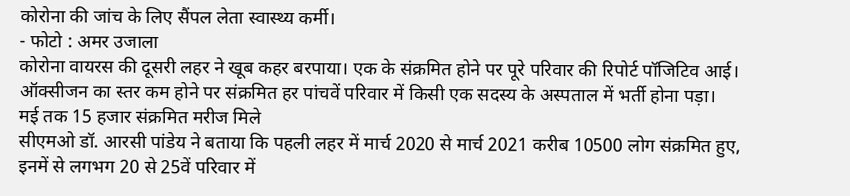कोरोना की जांच के लिए सैंपल लेता स्वास्थ्य कर्मी।
- फोटो : अमर उजाला
कोरोना वायरस की दूसरी लहर ने खूब कहर बरपाया। एक के संक्रमित होने पर पूरे परिवार की रिपोर्ट पॉजिटिव आई। ऑक्सीजन का स्तर कम होने पर संक्रमित हर पांचवें परिवार में किसी एक सदस्य के अस्पताल में भर्ती होना पड़ा।
मई तक 15 हजार संक्रमित मरीज मिले
सीएमओ डॉ. आरसी पांडेय ने बताया कि पहली लहर में मार्च 2020 से मार्च 2021 करीब 10500 लोग संक्रमित हुए, इनमें से लगभग 20 से 25वें परिवार में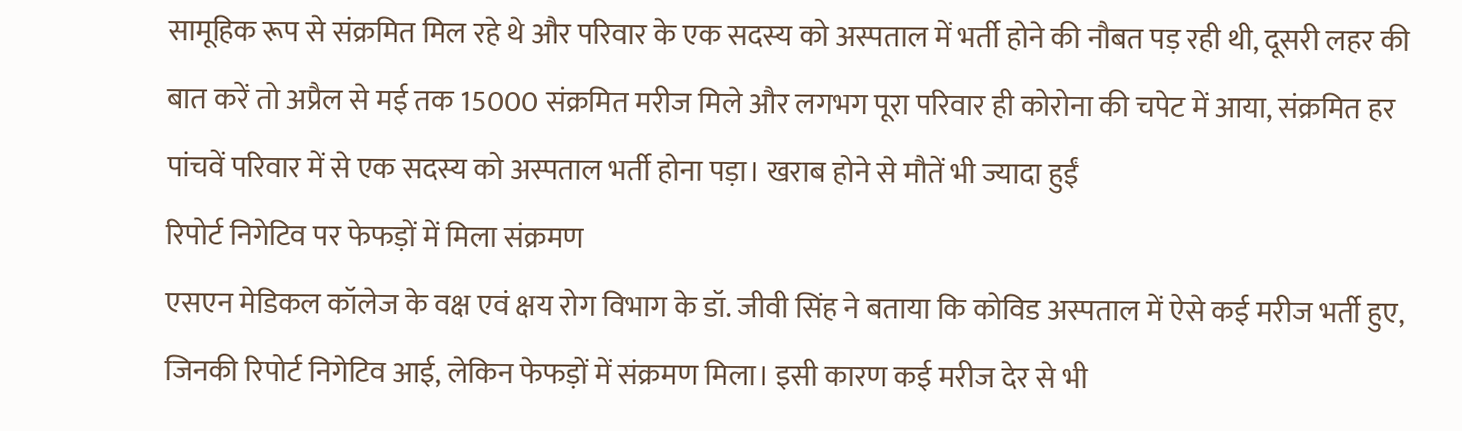सामूहिक रूप से संक्रमित मिल रहे थे और परिवार के एक सदस्य को अस्पताल में भर्ती होने की नौबत पड़ रही थी, दूसरी लहर की बात करें तो अप्रैल से मई तक 15000 संक्रमित मरीज मिले और लगभग पूरा परिवार ही कोरोना की चपेट में आया, संक्रमित हर पांचवें परिवार में से एक सदस्य को अस्पताल भर्ती होना पड़ा। खराब होने से मौतें भी ज्यादा हुईं
रिपोर्ट निगेटिव पर फेफड़ों में मिला संक्रमण
एसएन मेडिकल कॉलेज के वक्ष एवं क्षय रोग विभाग के डॉ. जीवी सिंह ने बताया कि कोविड अस्पताल में ऐसे कई मरीज भर्ती हुए, जिनकी रिपोर्ट निगेटिव आई, लेकिन फेफड़ों में संक्रमण मिला। इसी कारण कई मरीज देर से भी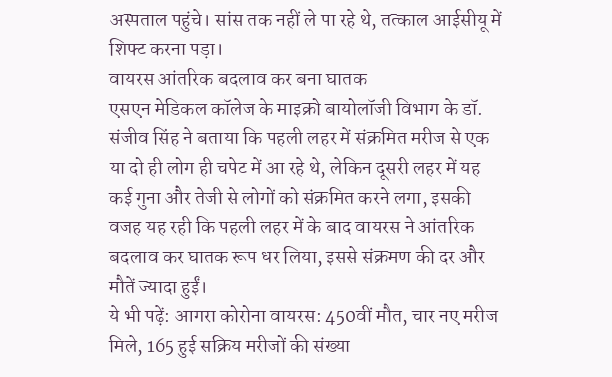अस्पताल पहुंचे। सांस तक नहीं ले पा रहे थे, तत्काल आईसीयू में शिफ्ट करना पड़ा।
वायरस आंतरिक बदलाव कर बना घातक
एसएन मेडिकल कॉलेज के माइक्रो बायोलॉजी विभाग के डॉ. संजीव सिंह ने बताया कि पहली लहर में संक्रमित मरीज से एक या दो ही लोग ही चपेट में आ रहे थे, लेकिन दूसरी लहर में यह कई गुना और तेजी से लोगों को संक्रमित करने लगा, इसकी वजह यह रही कि पहली लहर में के बाद वायरस ने आंतरिक बदलाव कर घातक रूप धर लिया, इससे संक्रमण की दर और मौतें ज्यादा हुईं।
ये भी पढ़ें: आगरा कोरोना वायरस: 450वीं मौत, चार नए मरीज मिले, 165 हुई सक्रिय मरीजों की संख्या